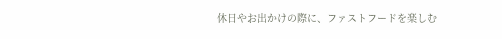休日やお出かけの際に、ファストフードを楽しむ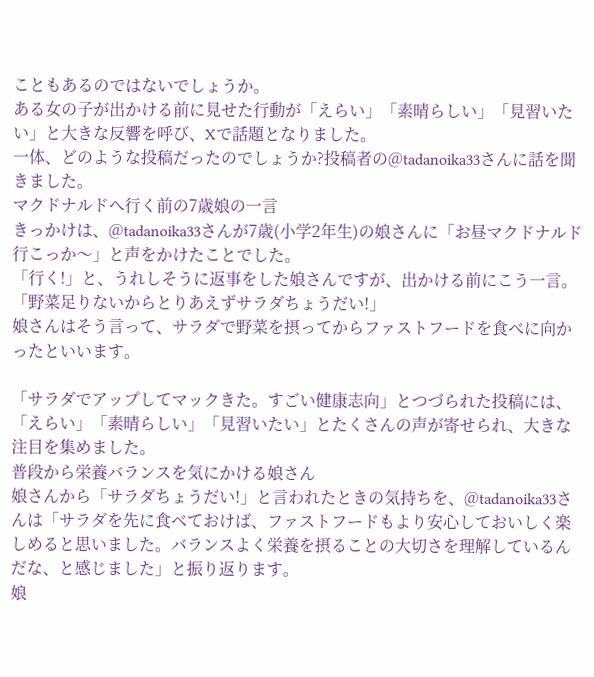こともあるのではないでしょうか。
ある女の子が出かける前に見せた行動が「えらい」「素晴らしい」「見習いたい」と大きな反響を呼び、Xで話題となりました。
一体、どのような投稿だったのでしょうか?投稿者の@tadanoika33さんに話を聞きました。
マクドナルドへ行く前の7歳娘の一言
きっかけは、@tadanoika33さんが7歳(小学2年生)の娘さんに「お昼マクドナルド行こっか〜」と声をかけたことでした。
「行く!」と、うれしそうに返事をした娘さんですが、出かける前にこう一言。
「野菜足りないからとりあえずサラダちょうだい!」
娘さんはそう言って、サラダで野菜を摂ってからファストフードを食べに向かったといいます。

「サラダでアップしてマックきた。すごい健康志向」とつづられた投稿には、「えらい」「素晴らしい」「見習いたい」とたくさんの声が寄せられ、大きな注目を集めました。
普段から栄養バランスを気にかける娘さん
娘さんから「サラダちょうだい!」と言われたときの気持ちを、@tadanoika33さんは「サラダを先に食べておけば、ファストフードもより安心しておいしく楽しめると思いました。バランスよく栄養を摂ることの大切さを理解しているんだな、と感じました」と振り返ります。
娘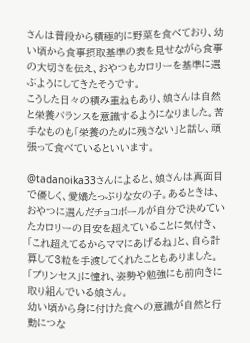さんは普段から積極的に野菜を食べており、幼い頃から食事摂取基準の表を見せながら食事の大切さを伝え、おやつもカロリーを基準に選ぶようにしてきたそうです。
こうした日々の積み重ねもあり、娘さんは自然と栄養バランスを意識するようになりました。苦手なものも「栄養のために残さない」と話し、頑張って食べているといいます。

@tadanoika33さんによると、娘さんは真面目で優しく、愛嬌たっぷりな女の子。あるときは、おやつに選んだチョコボールが自分で決めていたカロリーの目安を超えていることに気付き、「これ超えてるからママにあげるね」と、自ら計算して3粒を手渡してくれたこともありました。
「プリンセス」に憧れ、姿勢や勉強にも前向きに取り組んでいる娘さん。
幼い頃から身に付けた食への意識が自然と行動につな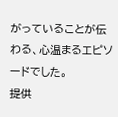がっていることが伝わる、心温まるエピソードでした。
提供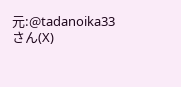元:@tadanoika33さん(X)